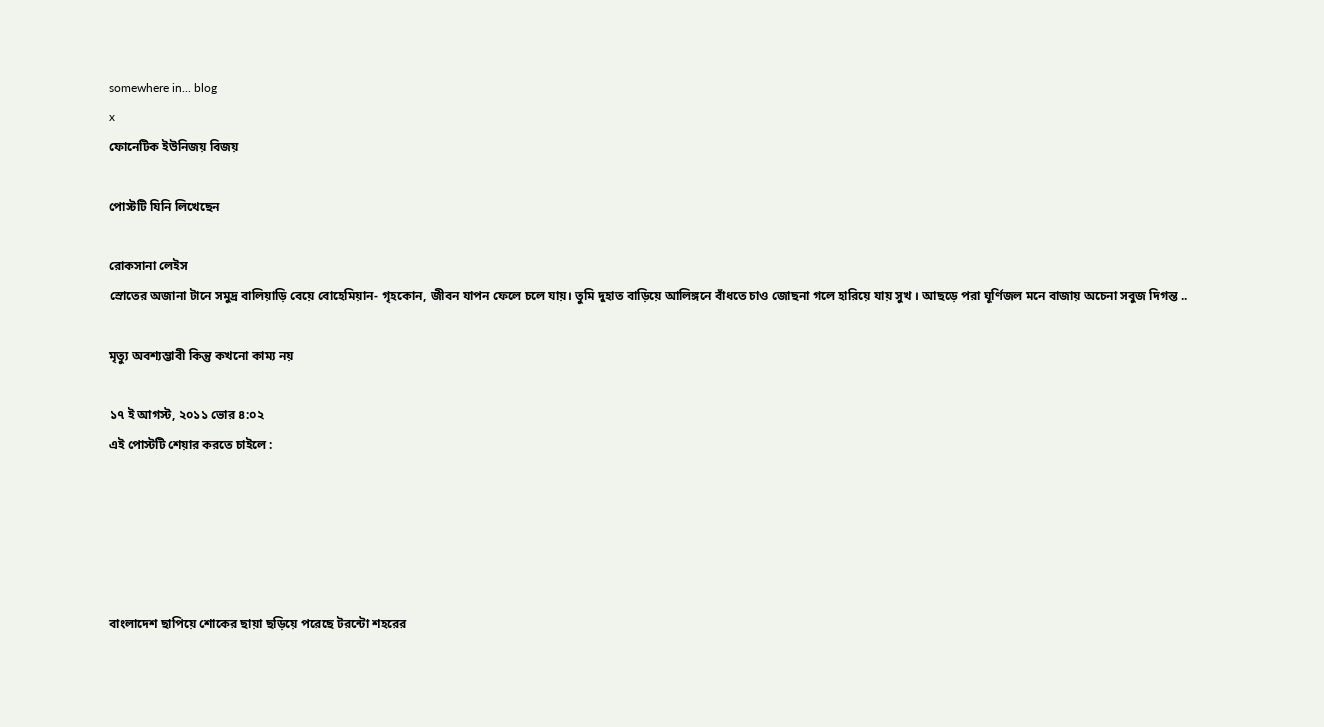somewhere in... blog
x
ফোনেটিক ইউনিজয় বিজয়

পোস্টটি যিনি লিখেছেন

রোকসানা লেইস
স্রোতের অজানা টানে সমুদ্র বালিয়াড়ি বেয়ে বোহেমিয়ান- গৃহকোন, জীবন যাপন ফেলে চলে যায়। তুমি দুহাত বাড়িয়ে আলিঙ্গনে বাঁধতে চাও জোছনা গলে হারিয়ে যায় সুখ । আছড়ে পরা ঘূর্ণিজল মনে বাজায় অচেনা সবুজ দিগন্ত ..

মৃত্যু অবশ্যম্ভাবী কিন্তু কখনো কাম্য নয়

১৭ ই আগস্ট, ২০১১ ভোর ৪:০২
এই পোস্টটি শেয়ার করতে চাইলে :





বাংলাদেশ ছাপিয়ে শোকের ছায়া ছড়িয়ে পরেছে টরন্টো শহরের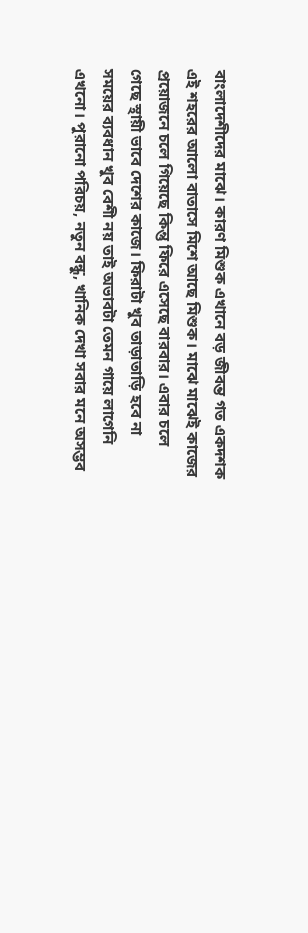বাংলাদেশীদের মাঝে। কারণ মিশুক এখানে বড় জীবন্ত গত একদশক এই শহরের আলো বাতাসে মিশে আছে মিশুক। মাঝে মাঝেই কাজের প্রয়োজনে চলে গিয়েছে কিন্তু ফিরে এসেছে বারবার। এবার চলে গেছে স্থায়ী ভাবে দেশের কাজে। ফিরাটা খুব তাড়াতাড়ি হবে না সময়ের ব্যবধান খুব বেশী নয় তাই অভাবটা তেমন গায়ে লাগেনি এখনো। পুরানো পরিচয়, নতুন বন্ধু, খানিক দেখা সবার মনে অসম্ভব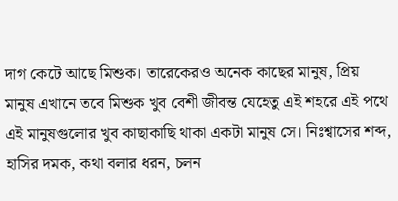দাগ কেটে আছে মিশুক। তারেকেরও অনেক কাছের মানুষ, প্রিয় মানুষ এখানে তবে মিশুক খুব বেশী জীবন্ত যেহেতু এই শহরে এই পথে এই মানুষগুলোর খুব কাছাকাছি থাকা একটা মানুষ সে। নিঃশ্বাসের শব্দ, হাসির দমক, কথা বলার ধরন, চলন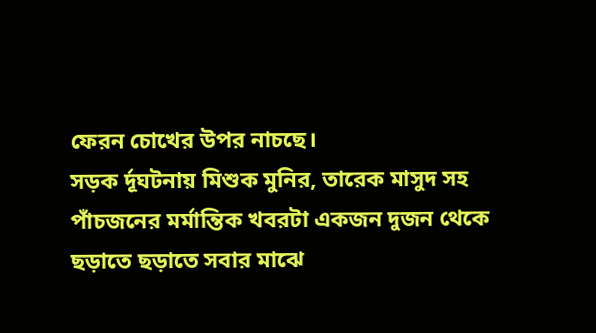ফেরন চোখের উপর নাচছে।
সড়ক র্দূঘটনায় মিশুক মুনির, তারেক মাসুদ সহ পাঁচজনের মর্মান্তিক খবরটা একজন দুজন থেকে ছড়াতে ছড়াতে সবার মাঝে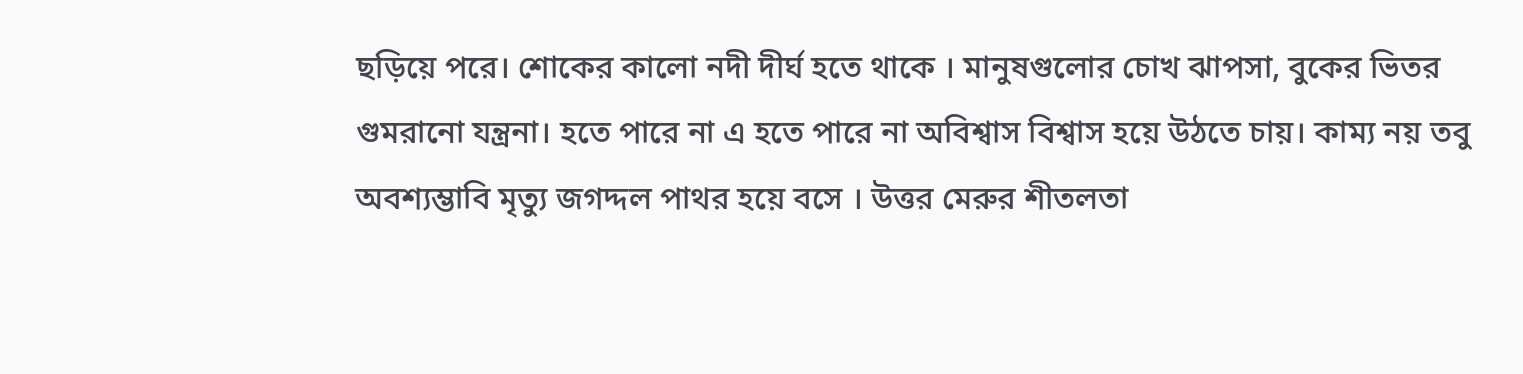ছড়িয়ে পরে। শোকের কালো নদী দীর্ঘ হতে থাকে । মানুষগুলোর চোখ ঝাপসা, বুকের ভিতর গুমরানো যন্ত্রনা। হতে পারে না এ হতে পারে না অবিশ্বাস বিশ্বাস হয়ে উঠতে চায়। কাম্য নয় তবু অবশ্যম্ভাবি মৃত্যু জগদ্দল পাথর হয়ে বসে । উত্তর মেরুর শীতলতা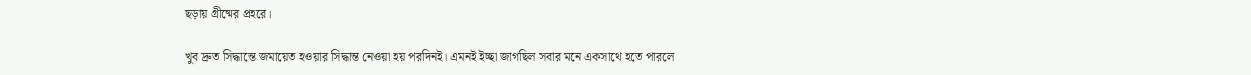ছড়ায় গ্রীষ্মের প্রহরে।

খুব দ্রুত সিদ্ধান্তে জমায়েত হওয়ার সিদ্ধান্ত নেওয়া হয় পরদিনই। এমনই ইচ্ছা জাগছিল সবার মনে একসাথে হতে পারলে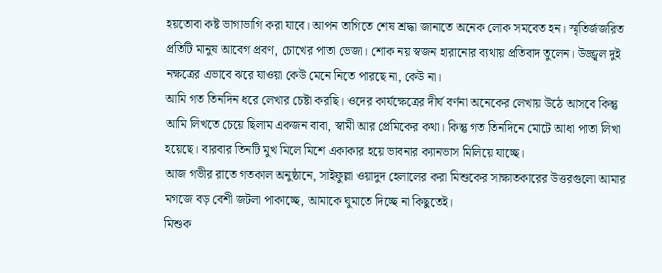হয়তোবা কষ্ট ভাগাভাগি করা যাবে। আপন তাগিতে শেষ শ্রদ্ধা জানাতে অনেক লোক সমবেত হন। স্মৃতির্জজরিত প্রতিটি মানুষ আবেগ প্রবণ, চোখের পাতা ভেজা। শোক নয় স্বজন হারানোর ব্যথায় প্রতিবাদ তুলেন। উজ্জ্বল দুই নক্ষত্রের এভাবে ঝরে যাওয়া কেউ মেনে নিতে পারছে না, কেউ না।
আমি গত তিনদিন ধরে লেখার চেষ্টা করছি। ওদের কার্যক্ষেত্রের দীর্ঘ বর্ণনা অনেকের লেখায় উঠে আসবে কিন্তু আমি লিখতে চেয়ে ছিলাম একজন বাবা, স্বামী আর প্রেমিকের কথা। কিন্তু গত তিনদিনে মোটে আধা পাতা লিখা হয়েছে। বারবার তিনটি মুখ মিলে মিশে একাকার হয়ে ভাবনার ক্যানভাস মিলিয়ে যাচ্ছে।
আজ গভীর রাতে গতকাল অনুষ্ঠানে, সাইফুল্লা ওয়াদুদ হেলালের করা মিশুকের সাক্ষাতকারের উত্তরগুলো আমার মগজে বড় বেশী জটলা পাকাচ্ছে, আমাকে ঘুমাতে দিচ্ছে না কিছুতেই।
মিশুক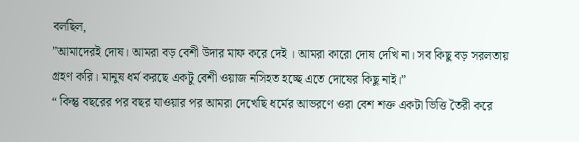বলছিল,
”আমাদেরই দোষ। আমরা বড় বেশী উদার মাফ করে দেই । আমরা কারো দোষ দেখি না। সব কিছু বড় সরলতায় গ্রহণ করি। মানুষ ধর্ম করছে একটু বেশী ওয়াজ নসিহত হচ্ছে এতে দোষের কিছু নাই।”
“ কিন্তু বছরের পর বছর যাওয়ার পর আমরা দেখেছি ধর্মের আভরণে ওরা বেশ শক্ত একটা ভিত্তি তৈরী করে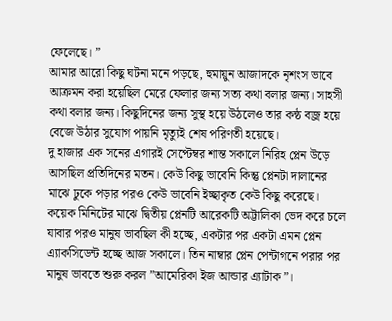ফেলেছে। ”
আমার আরো কিছু ঘটনা মনে পড়ছে, হুমায়ুন আজাদকে নৃশংস ভাবে আক্রমন করা হয়েছিল মেরে ফেলার জন্য সত্য কথা বলার জন্য। সাহসী কথা বলার জন্য। কিছুদিনের জন্য সুস্থ হয়ে উঠলেও তার কন্ঠ বজ্র হয়ে বেজে উঠার সুযোগ পায়নি মৃত্যুই শেষ পরিণতী হয়েছে।
দু হাজার এক সনের এগারই সেপ্টেম্বর শান্ত সকালে নিরিহ প্লেন উড়ে আসছিল প্রতিদিনের মতন। কেউ কিছু ভাবেনি কিন্তু প্লেনটা দালানের মাঝে ঢুকে পড়ার পরও কেউ ভাবেনি ইচ্ছাকৃত কেউ কিছু করেছে। কয়েক মিনিটের মাঝে দ্বিতীয় প্লেনটি আরেকটি অট্টালিকা ভেদ করে চলে যাবার পরও মানুষ ভাবছিল কী হচ্ছে, একটার পর একটা এমন প্লেন এ্যাকসিডেন্ট হচ্ছে আজ সকালে। তিন নাম্বার প্লেন পেন্টাগনে পরার পর মানুষ ভাবতে শুরু করল ”আমেরিকা ইজ আন্ডার এ্যাটাক”।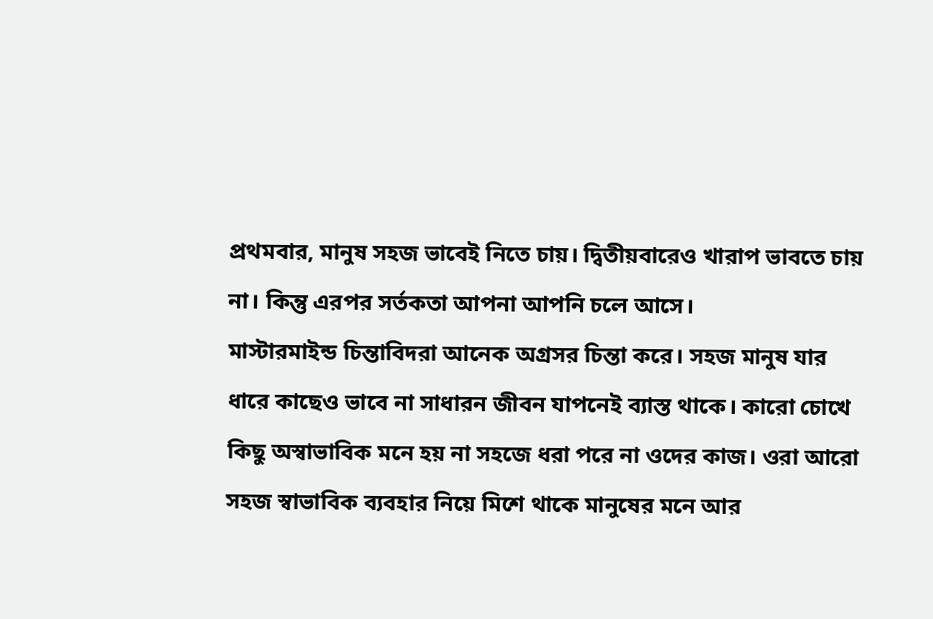প্রথমবার, মানুষ সহজ ভাবেই নিতে চায়। দ্বিতীয়বারেও খারাপ ভাবতে চায় না। কিন্তু এরপর সর্তকতা আপনা আপনি চলে আসে।
মাস্টারমাইন্ড চিন্তাবিদরা আনেক অগ্রসর চিন্তা করে। সহজ মানুষ যার ধারে কাছেও ভাবে না সাধারন জীবন যাপনেই ব্যাস্ত থাকে। কারো চোখে কিছু অস্বাভাবিক মনে হয় না সহজে ধরা পরে না ওদের কাজ। ওরা আরো সহজ স্বাভাবিক ব্যবহার নিয়ে মিশে থাকে মানুষের মনে আর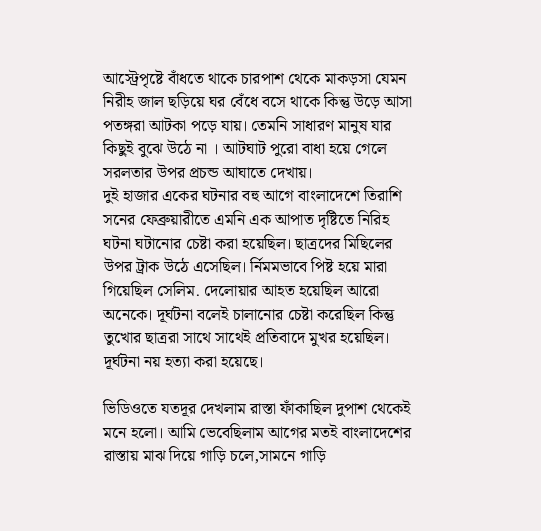আস্ট্রেপৃষ্টে বাঁধতে থাকে চারপাশ থেকে মাকড়সা যেমন নিরীহ জাল ছড়িয়ে ঘর বেঁধে বসে থাকে কিন্তু উড়ে আসা পতঙ্গরা আটকা পড়ে যায়। তেমনি সাধারণ মানুষ যার কিছুই বুঝে উঠে না । আটঘাট পুরো বাধা হয়ে গেলে সরলতার উপর প্রচন্ড আঘাতে দেখায়।
দুই হাজার একের ঘটনার বহু আগে বাংলাদেশে তিরাশি সনের ফেব্রুয়ারীতে এমনি এক আপাত দৃষ্টিতে নিরিহ ঘটনা ঘটানোর চেষ্টা করা হয়েছিল। ছাত্রদের মিছিলের উপর ট্রাক উঠে এসেছিল। র্নিমমভাবে পিষ্ট হয়ে মারা গিয়েছিল সেলিম. দেলোয়ার আহত হয়েছিল আরো অনেকে। দূর্ঘটনা বলেই চালানোর চেষ্টা করেছিল কিন্তু তুখোর ছাত্ররা সাথে সাথেই প্রতিবাদে মুখর হয়েছিল। দূর্ঘটনা নয় হত্যা করা হয়েছে।

ভিডিওতে যতদূর দেখলাম রাস্তা ফাঁকাছিল দুপাশ থেকেই মনে হলো। আমি ভেবেছিলাম আগের মতই বাংলাদেশের রাস্তায় মাঝ দিয়ে গাড়ি চলে,সামনে গাড়ি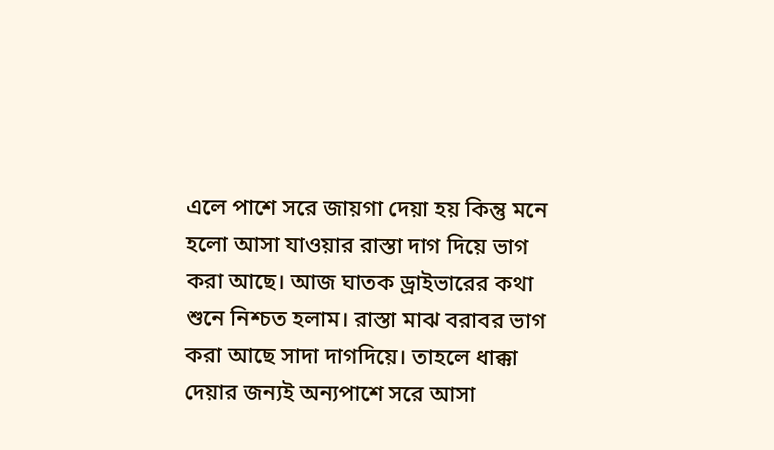এলে পাশে সরে জায়গা দেয়া হয় কিন্তু মনে হলো আসা যাওয়ার রাস্তা দাগ দিয়ে ভাগ করা আছে। আজ ঘাতক ড্রাইভারের কথা শুনে নিশ্চত হলাম। রাস্তা মাঝ বরাবর ভাগ করা আছে সাদা দাগদিয়ে। তাহলে ধাক্কা দেয়ার জন্যই অন্যপাশে সরে আসা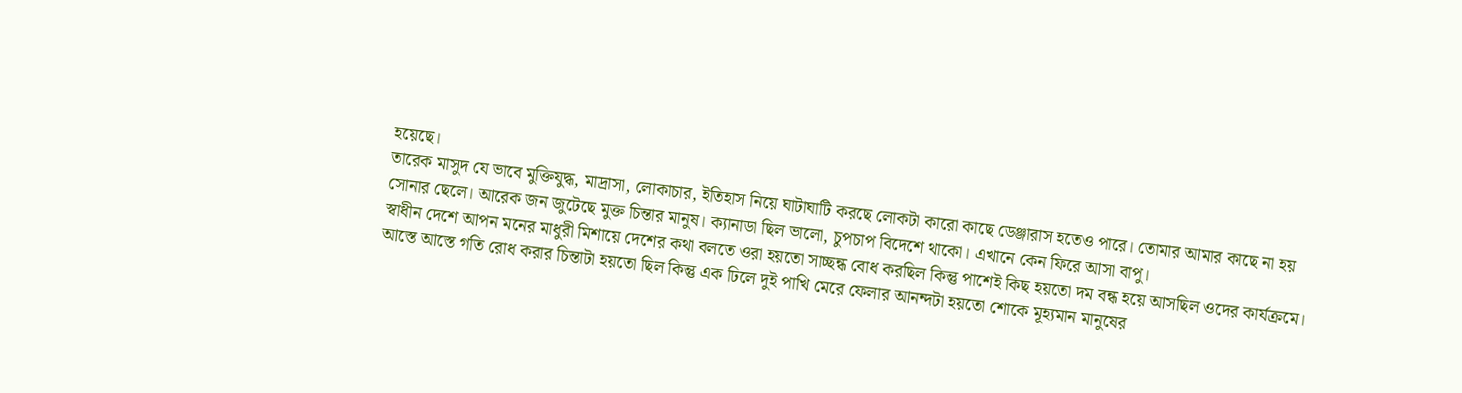হয়েছে।
তারেক মাসুদ যে ভাবে মুক্তিযুদ্ধ, মাদ্রাসা, লোকাচার, ইতিহাস নিয়ে ঘাটাঘাটি করছে লোকটা কারো কাছে ডেঞ্জারাস হতেও পারে। তোমার আমার কাছে না হয় সোনার ছেলে। আরেক জন জুটেছে মুক্ত চিন্তার মানুষ। ক্যানাডা ছিল ভালো, চুপচাপ বিদেশে থাকো। এখানে কেন ফিরে আসা বাপু।
স্বাধীন দেশে আপন মনের মাধুরী মিশায়ে দেশের কথা বলতে ওরা হয়তো সাচ্ছন্ধ বোধ করছিল কিন্তু পাশেই কিছ হয়তো দম বন্ধ হয়ে আসছিল ওদের কার্যক্রমে। আস্তে আস্তে গতি রোধ করার চিন্তাটা হয়তো ছিল কিন্তু এক ঢিলে দুই পাখি মেরে ফেলার আনন্দটা হয়তো শোকে মূহ্যমান মানুষের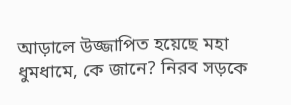আড়ালে উজ্জাপিত হয়েছে মহা ধুমধামে, কে জানে? নিরব সড়কে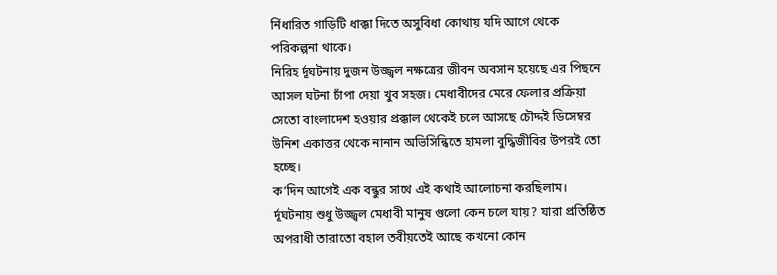র্নিধারিত গাড়িটি ধাক্কা দিতে অসুবিধা কোথায় যদি আগে থেকে পরিকল্পনা থাকে।
নিরিহ র্দূঘটনায় দুজন উজ্জ্বল নক্ষত্রের জীবন অবসান হয়েছে এর পিছনে আসল ঘটনা চাঁপা দেয়া খুব সহজ। মেধাবীদের মেরে ফেলার প্রক্রিয়া সেতো বাংলাদেশ হওয়ার প্রক্কাল থেকেই চলে আসছে চৌদ্দই ডিসেম্বর উনিশ একাত্তর থেকে নানান অভিসিন্ধিতে হামলা বুদ্ধিজীবির উপরই তো হচ্ছে।
ক’দিন আগেই এক বন্ধুর সাথে এই কথাই আলোচনা করছিলাম। র্দূঘটনায় শুধু উজ্জ্বল মেধাবী মানুষ গুলো কেন চলে যায়? যারা প্রতিষ্ঠিত অপরাধী তারাতো বহাল তবীয়তেই আছে কখনো কোন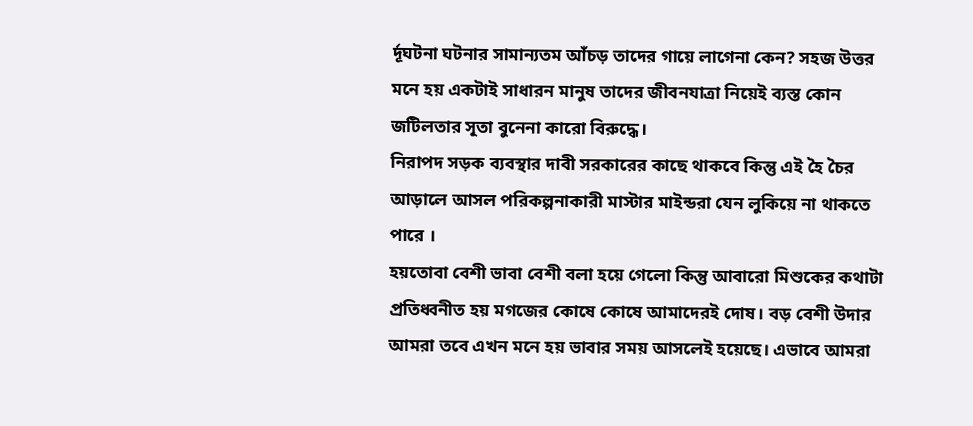র্দূঘটনা ঘটনার সামান্যতম আঁচড় তাদের গায়ে লাগেনা কেন? সহজ উত্তর মনে হয় একটাই সাধারন মানুষ তাদের জীবনযাত্রা নিয়েই ব্যস্ত কোন জটিলতার সূতা বুনেনা কারো বিরুদ্ধে।
নিরাপদ সড়ক ব্যবস্থার দাবী সরকারের কাছে থাকবে কিন্তু এই হৈ চৈর আড়ালে আসল পরিকল্পনাকারী মাস্টার মাইন্ডরা যেন লুকিয়ে না থাকতে পারে ।
হয়তোবা বেশী ভাবা বেশী বলা হয়ে গেলো কিন্তু আবারো মিশুকের কথাটা প্রতিধ্বনীত হয় মগজের কোষে কোষে আমাদেরই দোষ। বড় বেশী উদার আমরা তবে এখন মনে হয় ভাবার সময় আসলেই হয়েছে। এভাবে আমরা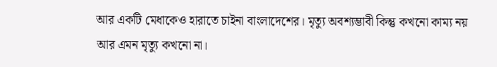আর একটি মেধাকেও হারাতে চাইনা বাংলাদেশের। মৃত্যু অবশ্যম্ভাবী কিন্তু কখনো কাম্য নয় আর এমন মৃত্যু কখনো না।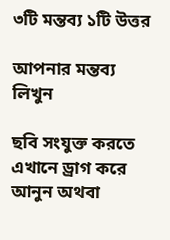৩টি মন্তব্য ১টি উত্তর

আপনার মন্তব্য লিখুন

ছবি সংযুক্ত করতে এখানে ড্রাগ করে আনুন অথবা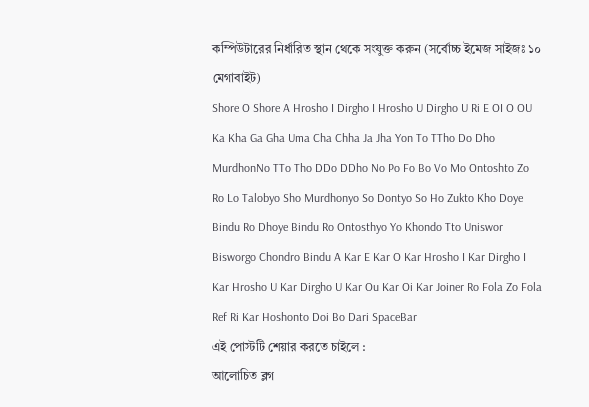কম্পিউটারের নির্ধারিত স্থান থেকে সংযুক্ত করুন (সর্বোচ্চ ইমেজ সাইজঃ ১০ মেগাবাইট)
Shore O Shore A Hrosho I Dirgho I Hrosho U Dirgho U Ri E OI O OU Ka Kha Ga Gha Uma Cha Chha Ja Jha Yon To TTho Do Dho MurdhonNo TTo Tho DDo DDho No Po Fo Bo Vo Mo Ontoshto Zo Ro Lo Talobyo Sho Murdhonyo So Dontyo So Ho Zukto Kho Doye Bindu Ro Dhoye Bindu Ro Ontosthyo Yo Khondo Tto Uniswor Bisworgo Chondro Bindu A Kar E Kar O Kar Hrosho I Kar Dirgho I Kar Hrosho U Kar Dirgho U Kar Ou Kar Oi Kar Joiner Ro Fola Zo Fola Ref Ri Kar Hoshonto Doi Bo Dari SpaceBar
এই পোস্টটি শেয়ার করতে চাইলে :
আলোচিত ব্লগ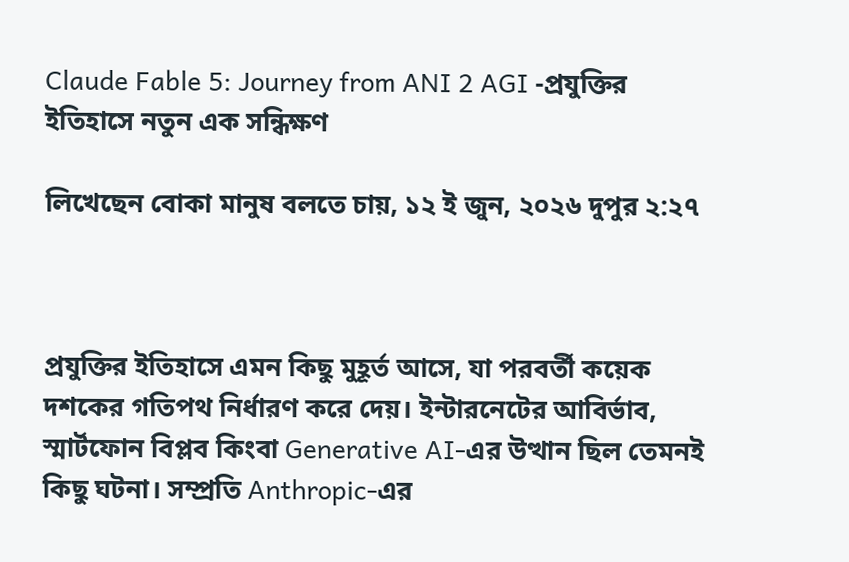Claude Fable 5: Journey from ANI 2 AGI -প্রযুক্তির ইতিহাসে নতুন এক সন্ধিক্ষণ

লিখেছেন বোকা মানুষ বলতে চায়, ১২ ই জুন, ২০২৬ দুপুর ২:২৭



প্রযুক্তির ইতিহাসে এমন কিছু মুহূর্ত আসে, যা পরবর্তী কয়েক দশকের গতিপথ নির্ধারণ করে দেয়। ইন্টারনেটের আবির্ভাব, স্মার্টফোন বিপ্লব কিংবা Generative AI-এর উত্থান ছিল তেমনই কিছু ঘটনা। সম্প্রতি Anthropic-এর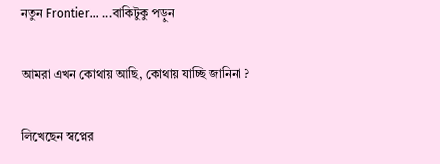নতুন Frontier... ...বাকিটুকু পড়ুন

আমরা এখন কোথায় আছি, কোথায় যাচ্ছি জানিনা ?

লিখেছেন স্বপ্নের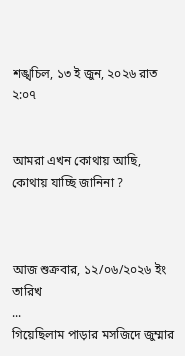শঙ্খচিল, ১৩ ই জুন, ২০২৬ রাত ২:০৭


আমরা এখন কোথায় আছি, কোথায় যাচ্ছি জানিনা ?



আজ শুক্রবার, ১২/০৬/২০২৬ ইং তারিখ
...
গিয়েছিলাম পাড়ার মসজিদে জুম্মার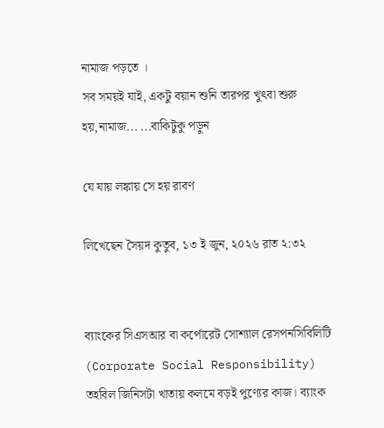নামাজ পড়তে ।
সব সময়ই যাই, একটু বয়ান শুনি তারপর খুৎবা শুরু হয়,নামাজ... ...বাকিটুকু পড়ুন

যে যায় লঙ্কায় সে হয় রাবণ

লিখেছেন সৈয়দ কুতুব, ১৩ ই জুন, ২০২৬ রাত ২:৩২


ব্যাংকের সিএসআর বা কর্পোরেট সোশ্যাল রেসপনসিবিলিটি (Corporate Social Responsibility) তহবিল জিনিসটা খাতায় কলমে বড়ই পুণ্যের কাজ। ব্যাংক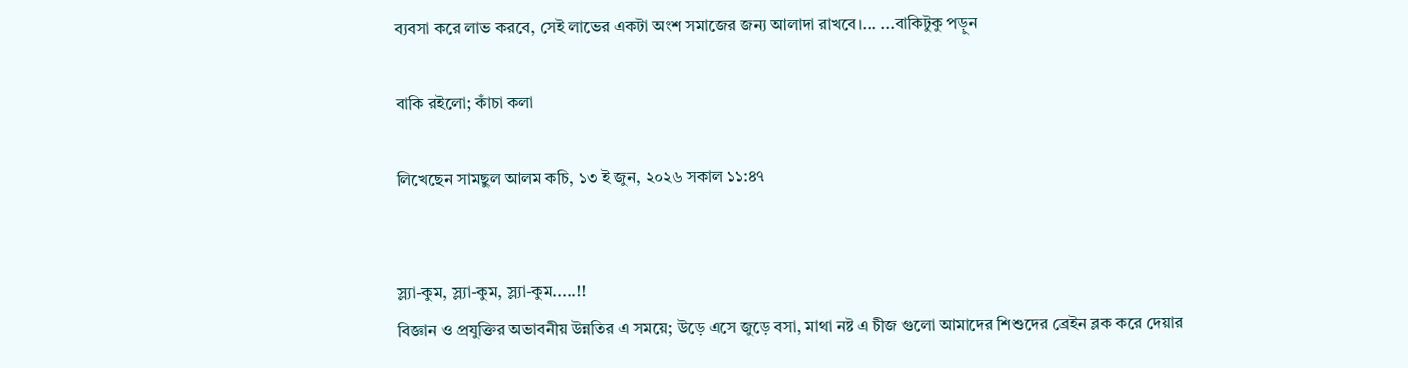ব্যবসা করে লাভ করবে, সেই লাভের একটা অংশ সমাজের জন্য আলাদা রাখবে।... ...বাকিটুকু পড়ুন

বাকি রইলো; কাঁচা কলা

লিখেছেন সামছুল আলম কচি, ১৩ ই জুন, ২০২৬ সকাল ১১:৪৭


স্ল্যা-কুম, স্ল্যা-কুম, স্ল্যা-কুম.....!!
বিজ্ঞান ও প্রযুক্তির অভাবনীয় উন্নতির এ সময়ে; উড়ে এসে জুড়ে বসা, মাথা নষ্ট এ চীজ গুলো আমাদের শিশুদের ব্রেইন ব্লক করে দেয়ার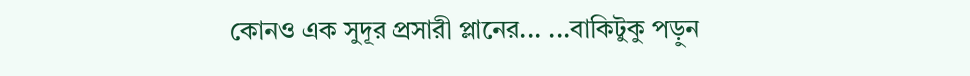কোনও এক সুদূর প্রসারী প্লানের... ...বাকিটুকু পড়ুন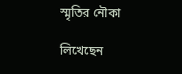স্মৃতির নৌকা

লিখেছেন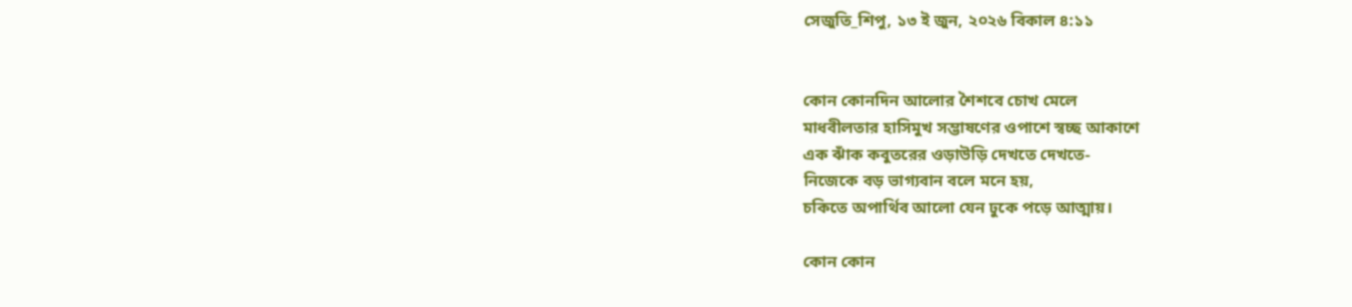সেজুতি_শিপু, ১৩ ই জুন, ২০২৬ বিকাল ৪:১১


কোন কোনদিন আলোর শৈশবে চোখ মেলে
মাধবীলতার হাসিমুখ সম্ভাষণের ওপাশে স্বচ্ছ আকাশে
এক ঝাঁক কবুতরের ওড়াউড়ি দেখতে দেখতে-
নিজেকে বড় ভাগ্যবান বলে মনে হয়,
চকিতে অপার্থিব আলো যেন ঢুকে পড়ে আত্মায়।

কোন কোন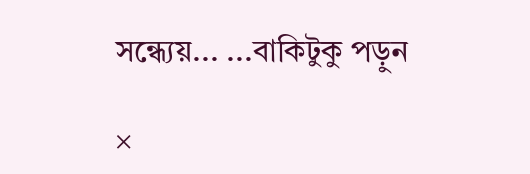সন্ধ‍্যেয়... ...বাকিটুকু পড়ুন

×